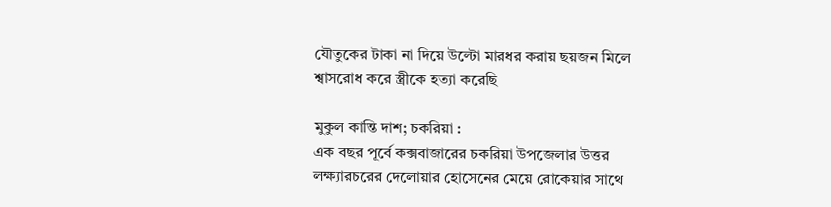যৌতুকের টাকা না দিয়ে উল্টো মারধর করায় ছয়জন মিলে শ্বাসরোধ করে স্ত্রীকে হত্যা করেছি

মুকুল কান্তি দাশ; চকরিয়া :
এক বছর পূর্বে কক্সবাজারের চকরিয়া উপজেলার উত্তর লক্ষ্যারচরের দেলোয়ার হোসেনের মেয়ে রোকেয়ার সাথে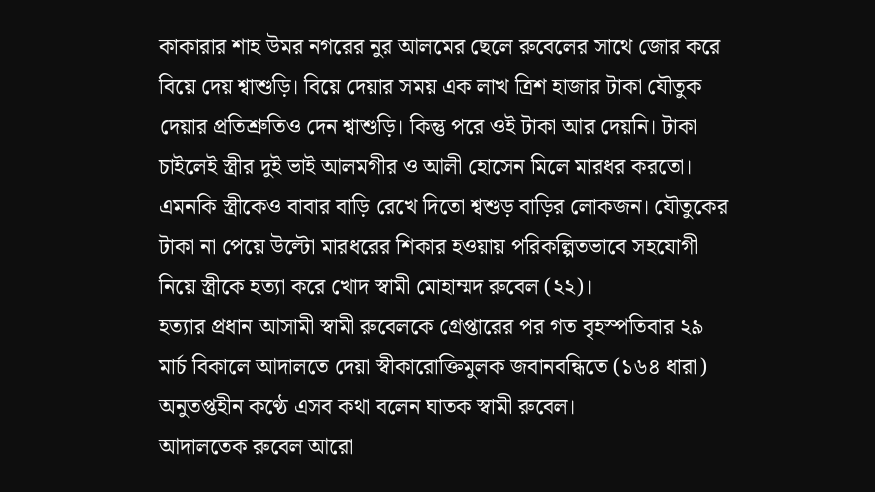কাকারার শাহ উমর নগরের নুর আলমের ছেলে রুবেলের সাথে জোর করে বিয়ে দেয় শ্বাশুড়ি। বিয়ে দেয়ার সময় এক লাখ ত্রিশ হাজার টাকা যৌতুক দেয়ার প্রতিশ্রুতিও দেন শ্বাশুড়ি। কিন্তু পরে ওই টাকা আর দেয়নি। টাকা চাইলেই স্ত্রীর দুই ভাই আলমগীর ও আলী হোসেন মিলে মারধর করতো। এমনকি স্ত্রীকেও বাবার বাড়ি রেখে দিতো শ্বশুড় বাড়ির লোকজন। যৌতুকের টাকা না পেয়ে উল্টো মারধরের শিকার হওয়ায় পরিকল্পিতভাবে সহযোগী নিয়ে স্ত্রীকে হত্যা করে খোদ স্বামী মোহাম্মদ রুবেল (২২)।
হত্যার প্রধান আসামী স্বামী রুবেলকে গ্রেপ্তারের পর গত বৃহস্পতিবার ২৯ মার্চ বিকালে আদালতে দেয়া স্বীকারোক্তিমুলক জবানবন্ধিতে (১৬৪ ধারা) অনুতপ্তহীন কণ্ঠে এসব কথা বলেন ঘাতক স্বামী রুবেল।
আদালতেক রুবেল আরো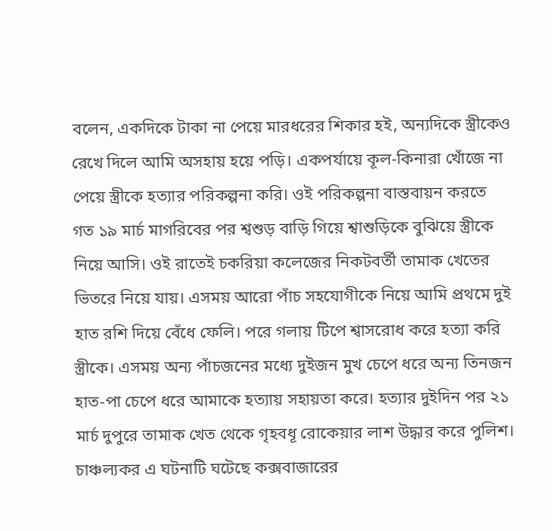বলেন, একদিকে টাকা না পেয়ে মারধরের শিকার হই, অন্যদিকে স্ত্রীকেও রেখে দিলে আমি অসহায় হয়ে পড়ি। একপর্যায়ে কূল-কিনারা খোঁজে না পেয়ে স্ত্রীকে হত্যার পরিকল্পনা করি। ওই পরিকল্পনা বাস্তবায়ন করতে গত ১৯ মার্চ মাগরিবের পর শ্বশুড় বাড়ি গিয়ে শ্বাশুড়িকে বুঝিয়ে স্ত্রীকে নিয়ে আসি। ওই রাতেই চকরিয়া কলেজের নিকটবর্তী তামাক খেতের ভিতরে নিয়ে যায়। এসময় আরো পাঁচ সহযোগীকে নিয়ে আমি প্রথমে দুই হাত রশি দিয়ে বেঁধে ফেলি। পরে গলায় টিপে শ্বাসরোধ করে হত্যা করি স্ত্রীকে। এসময় অন্য পাঁচজনের মধ্যে দুইজন মুখ চেপে ধরে অন্য তিনজন হাত-পা চেপে ধরে আমাকে হত্যায় সহায়তা করে। হত্যার দুইদিন পর ২১ মার্চ দুপুরে তামাক খেত থেকে গৃহবধূ রোকেয়ার লাশ উদ্ধার করে পুলিশ।
চাঞ্চল্যকর এ ঘটনাটি ঘটেছে কক্সবাজারের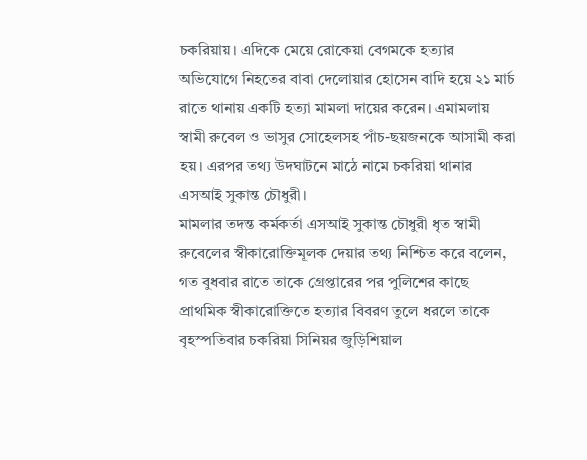চকরিয়ায়। এদিকে মেয়ে রোকেয়া বেগমকে হত্যার অভিযোগে নিহতের বাবা দেলোয়ার হোসেন বাদি হয়ে ২১ মার্চ রাতে থানায় একটি হত্যা মামলা দায়ের করেন। এমামলায় স্বামী রুবেল ও ভাসুর সোহেলসহ পাঁচ-ছয়জনকে আসামী করা হয়। এরপর তথ্য উদঘাটনে মাঠে নামে চকরিয়া থানার এসআই সুকান্ত চৌধুরী।
মামলার তদন্ত কর্মকর্তা এসআই সুকান্ত চৌধুরী ধৃত স্বামী রুবেলের স্বীকারোক্তিমূলক দেয়ার তথ্য নিশ্চিত করে বলেন, গত বুধবার রাতে তাকে গ্রেপ্তারের পর পুলিশের কাছে প্রাথমিক স্বীকারোক্তিতে হত্যার বিবরণ তুলে ধরলে তাকে বৃহস্পতিবার চকরিয়া সিনিয়র জুড়িশিয়াল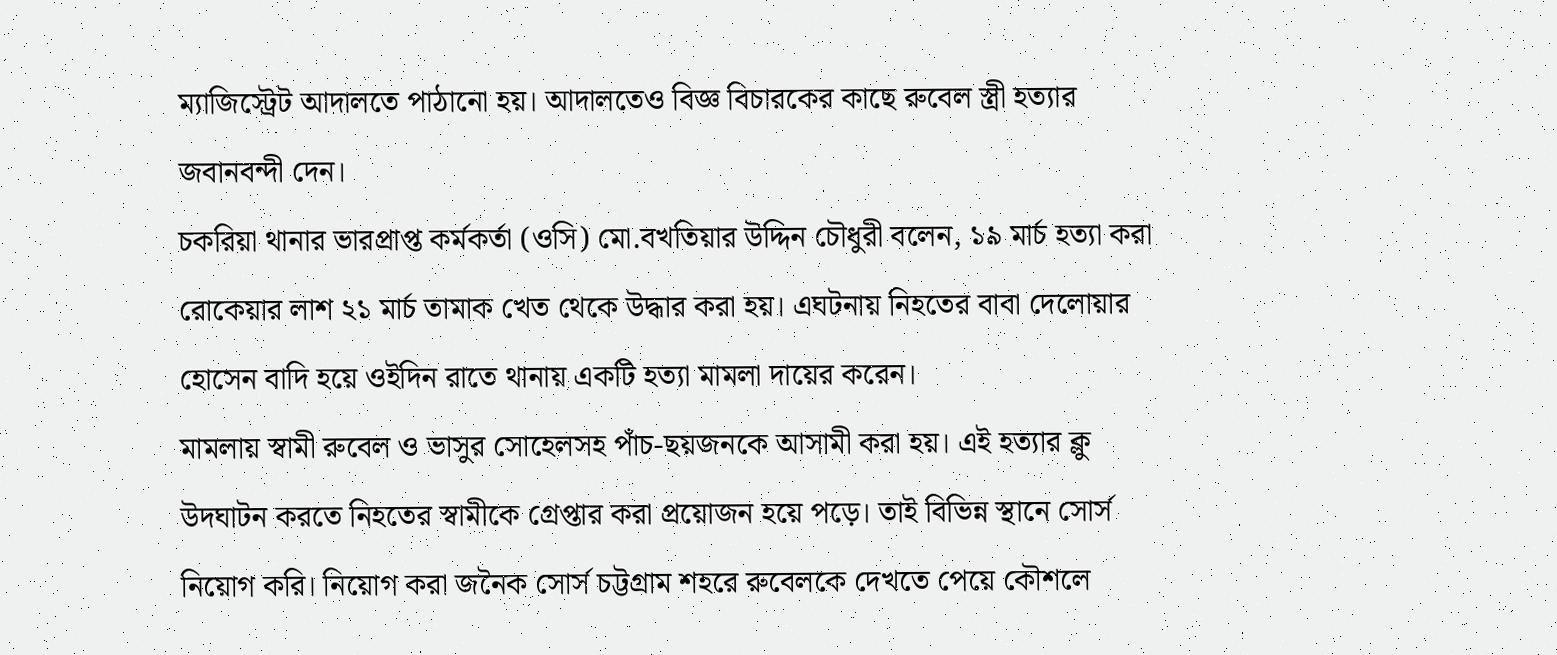ম্যাজিস্ট্রেট আদালতে পাঠানো হয়। আদালতেও বিজ্ঞ বিচারকের কাছে রুবেল স্ত্রী হত্যার জবানবন্দী দেন।
চকরিয়া থানার ভারপ্রাপ্ত কর্মকর্তা (ওসি) মো.বখতিয়ার উদ্দিন চৌধুরী বলেন, ১৯ মার্চ হত্যা করা রোকেয়ার লাশ ২১ মার্চ তামাক খেত থেকে উদ্ধার করা হয়। এঘটনায় নিহতের বাবা দেলোয়ার হোসেন বাদি হয়ে ওইদিন রাতে থানায় একটি হত্যা মামলা দায়ের করেন।
মামলায় স্বামী রুবেল ও ভাসুর সোহেলসহ পাঁচ-ছয়জনকে আসামী করা হয়। এই হত্যার ক্লু উদঘাটন করতে নিহতের স্বামীকে গ্রেপ্তার করা প্রয়োজন হয়ে পড়ে। তাই বিভিন্ন স্থানে সোর্স নিয়োগ করি। নিয়োগ করা জনৈক সোর্স চট্টগ্রাম শহরে রুবেলকে দেখতে পেয়ে কৌশলে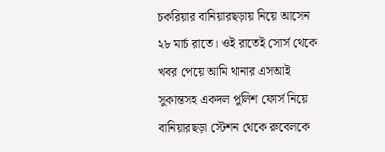চকরিয়ার বানিয়ারছড়ায় নিয়ে আসেন ২৮ মার্চ রাতে। ওই রাতেই সোর্স থেকে খবর পেয়ে আমি থানার এসআই সুকান্তসহ একদল পুলিশ ফোর্স নিয়ে বানিয়ারছড়া স্টেশন থেকে রুবেলকে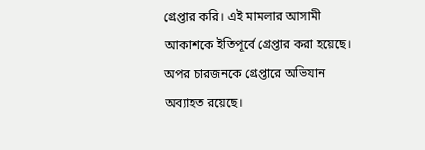গ্রেপ্তার করি। এই মামলার আসামী আকাশকে ইতিপূর্বে গ্রেপ্তার করা হয়েছে। অপর চারজনকে গ্রেপ্তারে অভিযান অব্যাহত রয়েছে।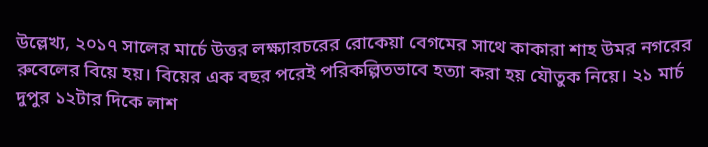উল্লেখ্য, ২০১৭ সালের মার্চে উত্তর লক্ষ্যারচরের রোকেয়া বেগমের সাথে কাকারা শাহ উমর নগরের রুবেলের বিয়ে হয়। বিয়ের এক বছর পরেই পরিকল্পিতভাবে হত্যা করা হয় যৌতুক নিয়ে। ২১ মার্চ দুপুর ১২টার দিকে লাশ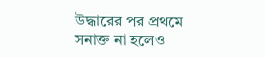উদ্ধারের পর প্রথমে সনাক্ত না হলেও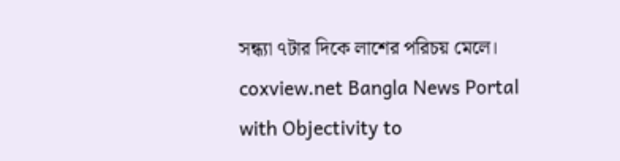সন্ধ্যা ৭টার দিকে লাশের পরিচয় মেলে।
coxview.net Bangla News Portal with Objectivity to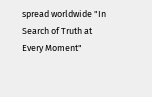spread worldwide "In Search of Truth at Every Moment"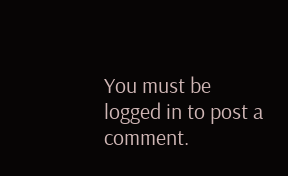You must be logged in to post a comment.